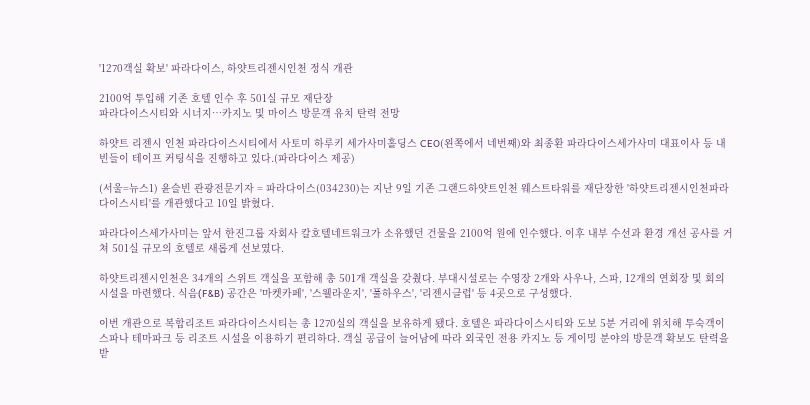'1270객실 확보' 파라다이스, 하얏트리젠시인천 정식 개관

2100억 투입해 기존 호텔 인수 후 501실 규모 재단장
파라다이스시티와 시너지…카지노 및 마이스 방문객 유치 탄력 전망

하얏트 리젠시 인천 파라다이스시티에서 사토미 하루키 세가사미홀딩스 CEO(왼쪽에서 네번째)와 최종환 파라다이스세가사미 대표이사 등 내빈들이 테이프 커팅식을 진행하고 있다.(파라다이스 제공)

(서울=뉴스1) 윤슬빈 관광전문기자 = 파라다이스(034230)는 지난 9일 기존 그랜드하얏트인천 웨스트타워를 재단장한 '하얏트리젠시인천파라다이스시티'를 개관했다고 10일 밝혔다.

파라다이스세가사미는 앞서 한진그룹 자회사 칼호텔네트워크가 소유했던 건물을 2100억 원에 인수했다. 이후 내부 수선과 환경 개선 공사를 거쳐 501실 규모의 호텔로 새롭게 선보였다.

하얏트리젠시인천은 34개의 스위트 객실을 포함해 총 501개 객실을 갖췄다. 부대시설로는 수영장 2개와 사우나, 스파, 12개의 연회장 및 회의 시설을 마련했다. 식음(F&B) 공간은 '마켓카페', '스웰라운지', '풀하우스', '리젠시클럽' 등 4곳으로 구성했다.

이번 개관으로 복합리조트 파라다이스시티는 총 1270실의 객실을 보유하게 됐다. 호텔은 파라다이스시티와 도보 5분 거리에 위치해 투숙객이 스파나 테마파크 등 리조트 시설을 이용하기 편리하다. 객실 공급이 늘어남에 따라 외국인 전용 카지노 등 게이밍 분야의 방문객 확보도 탄력을 받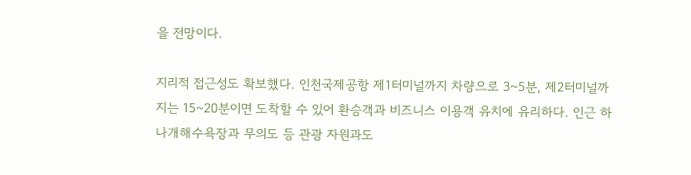을 전망이다.

지리적 접근성도 확보했다. 인천국제공항 제1터미널까지 차량으로 3~5분, 제2터미널까지는 15~20분이면 도착할 수 있어 환승객과 비즈니스 이용객 유치에 유리하다. 인근 하나개해수욕장과 무의도 등 관광 자원과도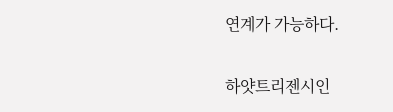연계가 가능하다.

하얏트리젠시인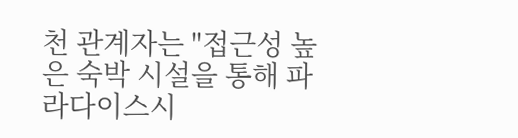천 관계자는 "접근성 높은 숙박 시설을 통해 파라다이스시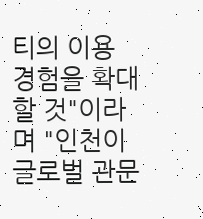티의 이용 경험을 확대할 것"이라며 "인천이 글로벌 관문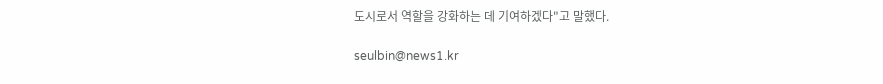도시로서 역할을 강화하는 데 기여하겠다"고 말했다.

seulbin@news1.kr